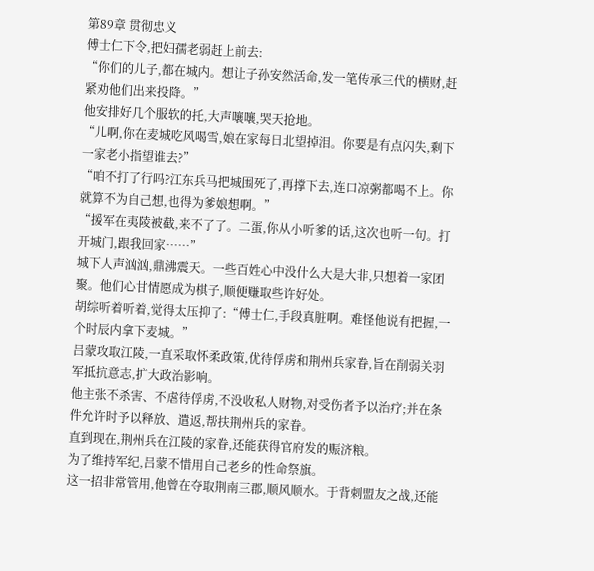第89章 贯彻忠义
傅士仁下令,把妇孺老弱赶上前去:
“你们的儿子,都在城内。想让子孙安然活命,发一笔传承三代的横财,赶紧劝他们出来投降。”
他安排好几个服软的托,大声嚷嚷,哭天抢地。
“儿啊,你在麦城吃风喝雪,娘在家每日北望掉泪。你要是有点闪失,剩下一家老小指望谁去?”
“咱不打了行吗?江东兵马把城围死了,再撑下去,连口凉粥都喝不上。你就算不为自己想,也得为爹娘想啊。”
“援军在夷陵被截,来不了了。二蛋,你从小听爹的话,这次也听一句。打开城门,跟我回家……”
城下人声汹汹,鼎沸震天。一些百姓心中没什么大是大非,只想着一家团聚。他们心甘情愿成为棋子,顺便赚取些许好处。
胡综听着听着,觉得太压抑了:“傅士仁,手段真脏啊。难怪他说有把握,一个时辰内拿下麦城。”
吕蒙攻取江陵,一直采取怀柔政策,优待俘虏和荆州兵家眷,旨在削弱关羽军抵抗意志,扩大政治影响。
他主张不杀害、不虐待俘虏,不没收私人财物,对受伤者予以治疗;并在条件允许时予以释放、遣返,帮扶荆州兵的家眷。
直到现在,荆州兵在江陵的家眷,还能获得官府发的赈济粮。
为了维持军纪,吕蒙不惜用自己老乡的性命祭旗。
这一招非常管用,他曾在夺取荆南三郡,顺风顺水。于背刺盟友之战,还能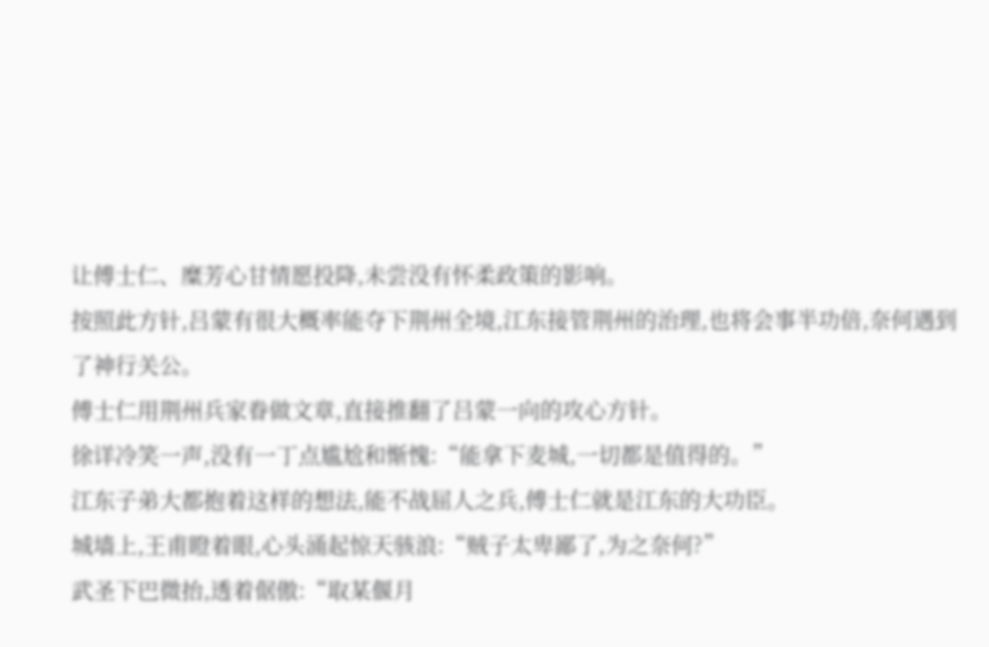让傅士仁、糜芳心甘情愿投降,未尝没有怀柔政策的影响。
按照此方针,吕蒙有很大概率能夺下荆州全境,江东接管荆州的治理,也将会事半功倍,奈何遇到了神行关公。
傅士仁用荆州兵家眷做文章,直接推翻了吕蒙一向的攻心方针。
徐详冷笑一声,没有一丁点尴尬和惭愧:“能拿下麦城,一切都是值得的。”
江东子弟大都抱着这样的想法,能不战屈人之兵,傅士仁就是江东的大功臣。
城墙上,王甫瞪着眼,心头涌起惊天骇浪:“贼子太卑鄙了,为之奈何?”
武圣下巴微抬,透着倨傲:“取某偃月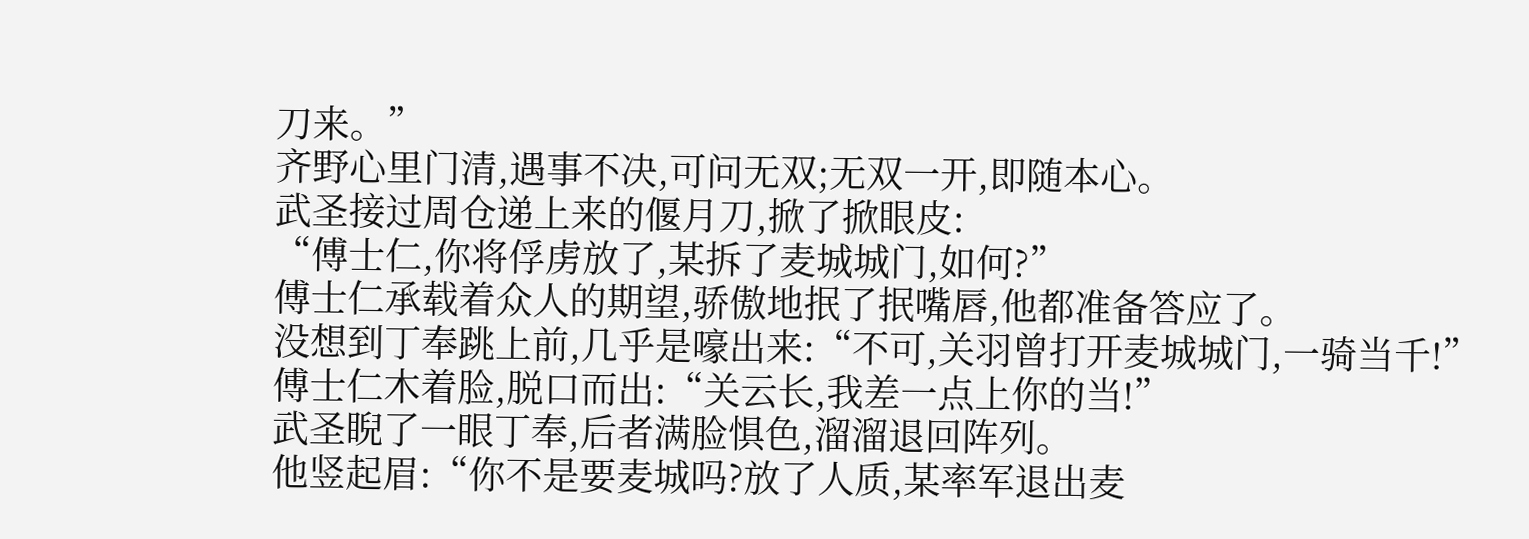刀来。”
齐野心里门清,遇事不决,可问无双;无双一开,即随本心。
武圣接过周仓递上来的偃月刀,掀了掀眼皮:
“傅士仁,你将俘虏放了,某拆了麦城城门,如何?”
傅士仁承载着众人的期望,骄傲地抿了抿嘴唇,他都准备答应了。
没想到丁奉跳上前,几乎是嚎出来:“不可,关羽曾打开麦城城门,一骑当千!”
傅士仁木着脸,脱口而出:“关云长,我差一点上你的当!”
武圣睨了一眼丁奉,后者满脸惧色,溜溜退回阵列。
他竖起眉:“你不是要麦城吗?放了人质,某率军退出麦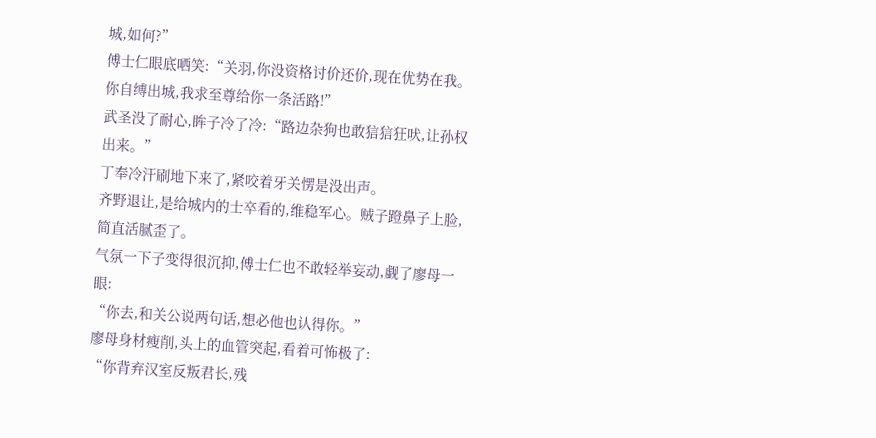城,如何?”
傅士仁眼底哂笑:“关羽,你没资格讨价还价,现在优势在我。你自缚出城,我求至尊给你一条活路!”
武圣没了耐心,眸子冷了冷:“路边杂狗也敢狺狺狂吠,让孙权出来。”
丁奉冷汗刷地下来了,紧咬着牙关愣是没出声。
齐野退让,是给城内的士卒看的,维稳军心。贼子蹬鼻子上脸,简直活腻歪了。
气氛一下子变得很沉抑,傅士仁也不敢轻举妄动,觑了廖母一眼:
“你去,和关公说两句话,想必他也认得你。”
廖母身材瘦削,头上的血管突起,看着可怖极了:
“你背弃汉室反叛君长,残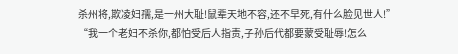杀州将,欺凌妇孺,是一州大耻!鼠辈天地不容,还不早死,有什么脸见世人!”
“我一个老妇不杀你,都怕受后人指责,子孙后代都要蒙受耻辱!怎么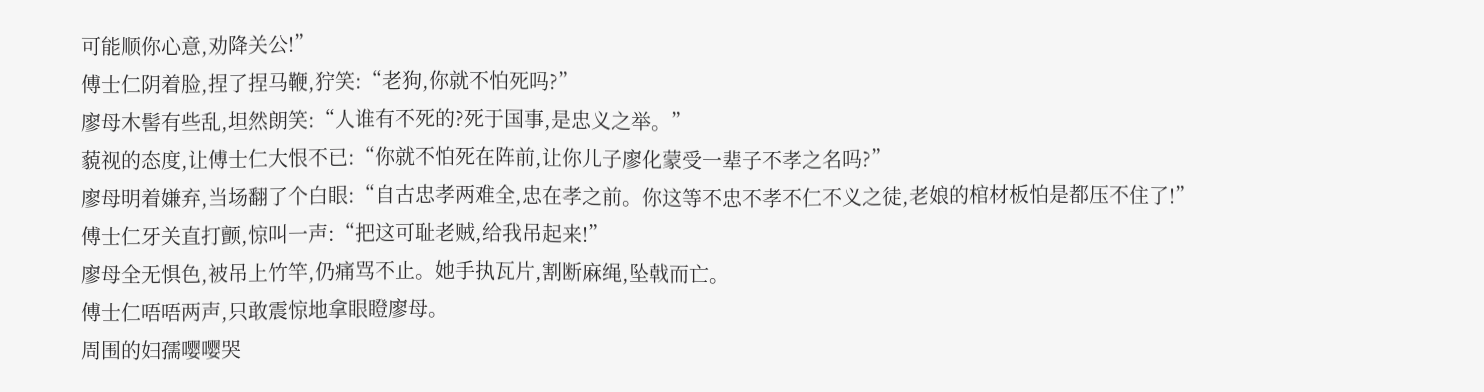可能顺你心意,劝降关公!”
傅士仁阴着脸,捏了捏马鞭,狞笑:“老狗,你就不怕死吗?”
廖母木髻有些乱,坦然朗笑:“人谁有不死的?死于国事,是忠义之举。”
藐视的态度,让傅士仁大恨不已:“你就不怕死在阵前,让你儿子廖化蒙受一辈子不孝之名吗?”
廖母明着嫌弃,当场翻了个白眼:“自古忠孝两难全,忠在孝之前。你这等不忠不孝不仁不义之徒,老娘的棺材板怕是都压不住了!”
傅士仁牙关直打颤,惊叫一声:“把这可耻老贼,给我吊起来!”
廖母全无惧色,被吊上竹竿,仍痛骂不止。她手执瓦片,割断麻绳,坠戟而亡。
傅士仁唔唔两声,只敢震惊地拿眼瞪廖母。
周围的妇孺嘤嘤哭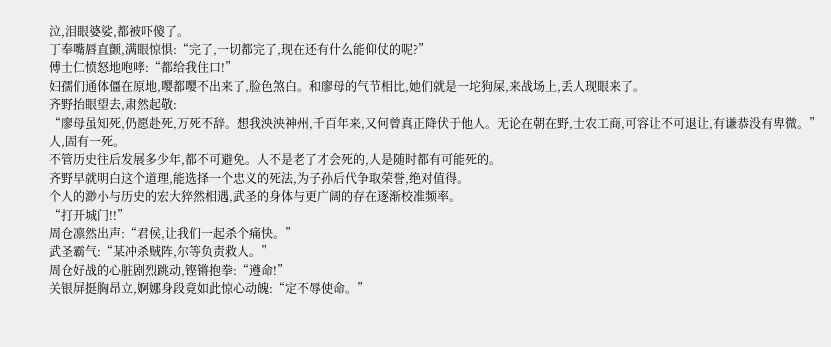泣,泪眼婆娑,都被吓傻了。
丁奉嘴唇直颤,满眼惊惧:“完了,一切都完了,现在还有什么能仰仗的呢?”
傅士仁愤怒地咆哮:“都给我住口!”
妇孺们通体僵在原地,嘤都嘤不出来了,脸色煞白。和廖母的气节相比,她们就是一坨狗屎,来战场上,丢人现眼来了。
齐野抬眼望去,肃然起敬:
“廖母虽知死,仍愿赴死,万死不辞。想我泱泱神州,千百年来,又何曾真正降伏于他人。无论在朝在野,士农工商,可容让不可退让,有谦恭没有卑微。”
人,固有一死。
不管历史往后发展多少年,都不可避免。人不是老了才会死的,人是随时都有可能死的。
齐野早就明白这个道理,能选择一个忠义的死法,为子孙后代争取荣誉,绝对值得。
个人的渺小与历史的宏大猝然相遇,武圣的身体与更广阔的存在逐渐校准频率。
“打开城门!!”
周仓凛然出声:“君侯,让我们一起杀个痛快。”
武圣霸气:“某冲杀贼阵,尔等负责救人。”
周仓好战的心脏剧烈跳动,铿锵抱拳:“遵命!”
关银屏挺胸昂立,婀娜身段竟如此惊心动魄:“定不辱使命。”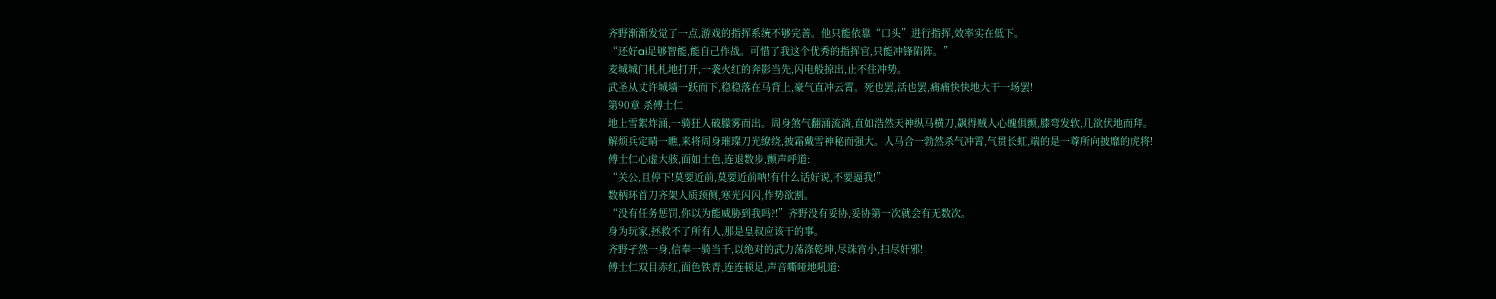齐野渐渐发觉了一点,游戏的指挥系统不够完善。他只能依靠“口头”进行指挥,效率实在低下。
“还好ai足够智能,能自己作战。可惜了我这个优秀的指挥官,只能冲锋陷阵。”
麦城城门札札地打开,一袭火红的奔影当先,闪电般掠出,止不住冲势。
武圣从丈许城墙一跃而下,稳稳落在马背上,豪气直冲云霄。死也罢,活也罢,痛痛快快地大干一场罢!
第90章 杀傅士仁
地上雪絮炸涌,一骑狂人破朦雾而出。周身煞气翻涌流淌,直如浩然天神纵马横刀,飙得贼人心魄俱颤,膝弯发软,几欲伏地而拜。
解烦兵定睛一瞧,来将周身璀璨刀光缭绕,披霜戴雪神秘而强大。人马合一勃然杀气冲霄,气贯长虹,端的是一尊所向披靡的虎将!
傅士仁心虚大骇,面如土色,连退数步,颤声呼道:
“关公,且停下!莫要近前,莫要近前呐!有什么话好说,不要逼我!”
数柄环首刀齐架人质颈侧,寒光闪闪,作势欲割。
“没有任务惩罚,你以为能威胁到我吗?!”齐野没有妥协,妥协第一次就会有无数次。
身为玩家,拯救不了所有人,那是皇叔应该干的事。
齐野孑然一身,信奉一骑当千,以绝对的武力荡涤乾坤,尽诛宵小,扫尽奸邪!
傅士仁双目赤红,面色铁青,连连顿足,声音嘶哑地吼道: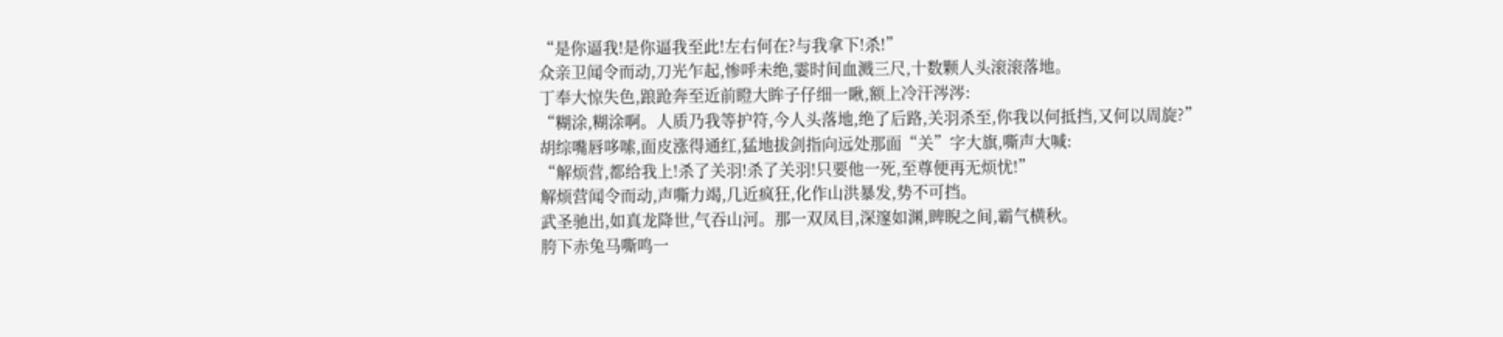“是你逼我!是你逼我至此!左右何在?与我拿下!杀!”
众亲卫闻令而动,刀光乍起,惨呼未绝,霎时间血溅三尺,十数颗人头滚滚落地。
丁奉大惊失色,踉跄奔至近前瞪大眸子仔细一瞅,额上冷汗涔涔:
“糊涂,糊涂啊。人质乃我等护符,今人头落地,绝了后路,关羽杀至,你我以何抵挡,又何以周旋?”
胡综嘴唇哆嗦,面皮涨得通红,猛地拔剑指向远处那面“关”字大旗,嘶声大喊:
“解烦营,都给我上!杀了关羽!杀了关羽!只要他一死,至尊便再无烦忧!”
解烦营闻令而动,声嘶力竭,几近疯狂,化作山洪暴发,势不可挡。
武圣驰出,如真龙降世,气吞山河。那一双凤目,深邃如渊,睥睨之间,霸气横秋。
胯下赤兔马嘶鸣一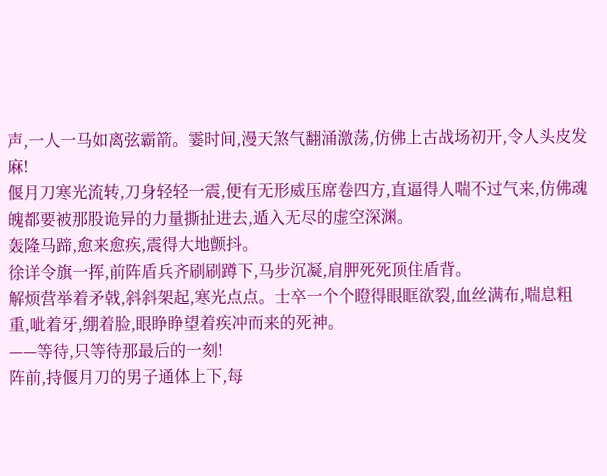声,一人一马如离弦霸箭。霎时间,漫天煞气翻涌激荡,仿佛上古战场初开,令人头皮发麻!
偃月刀寒光流转,刀身轻轻一震,便有无形威压席卷四方,直逼得人喘不过气来,仿佛魂魄都要被那股诡异的力量撕扯进去,遁入无尽的虚空深渊。
轰隆马蹄,愈来愈疾,震得大地颤抖。
徐详令旗一挥,前阵盾兵齐刷刷蹲下,马步沉凝,肩胛死死顶住盾背。
解烦营举着矛戟,斜斜架起,寒光点点。士卒一个个瞪得眼眶欲裂,血丝满布,喘息粗重,呲着牙,绷着脸,眼睁睁望着疾冲而来的死神。
——等待,只等待那最后的一刻!
阵前,持偃月刀的男子通体上下,每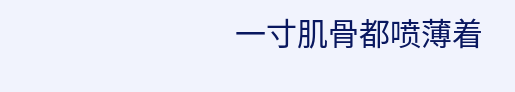一寸肌骨都喷薄着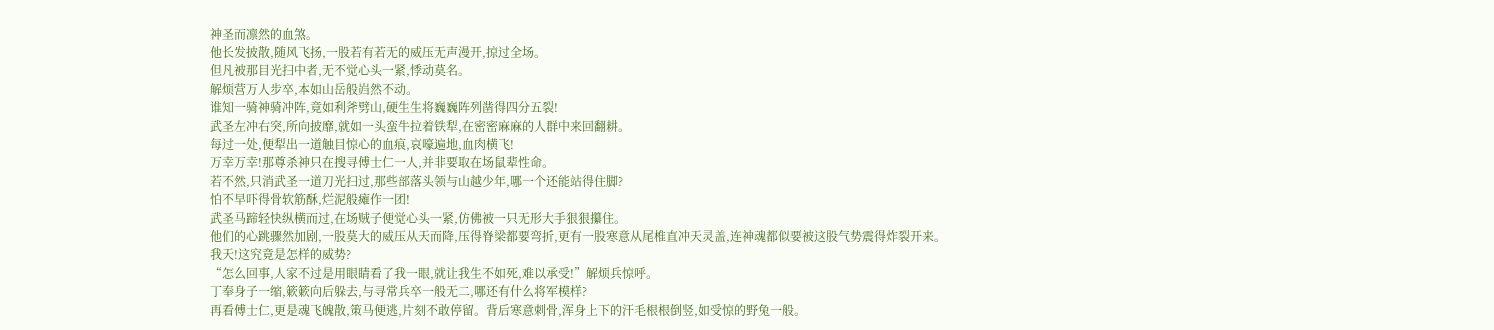神圣而凛然的血煞。
他长发披散,随风飞扬,一股若有若无的威压无声漫开,掠过全场。
但凡被那目光扫中者,无不觉心头一紧,悸动莫名。
解烦营万人步卒,本如山岳般岿然不动。
谁知一骑神骑冲阵,竟如利斧劈山,硬生生将巍巍阵列凿得四分五裂!
武圣左冲右突,所向披靡,就如一头蛮牛拉着铁犁,在密密麻麻的人群中来回翻耕。
每过一处,便犁出一道触目惊心的血痕,哀嚎遍地,血肉横飞!
万幸万幸!那尊杀神只在搜寻傅士仁一人,并非要取在场鼠辈性命。
若不然,只消武圣一道刀光扫过,那些部落头领与山越少年,哪一个还能站得住脚?
怕不早吓得骨软筋酥,烂泥般瘫作一团!
武圣马蹄轻快纵横而过,在场贼子便觉心头一紧,仿佛被一只无形大手狠狠攥住。
他们的心跳骤然加剧,一股莫大的威压从天而降,压得脊梁都要弯折,更有一股寒意从尾椎直冲天灵盖,连神魂都似要被这股气势震得炸裂开来。
我天!这究竟是怎样的威势?
“怎么回事,人家不过是用眼睛看了我一眼,就让我生不如死,难以承受!”解烦兵惊呼。
丁奉身子一缩,簌簌向后躲去,与寻常兵卒一般无二,哪还有什么将军模样?
再看傅士仁,更是魂飞魄散,策马便逃,片刻不敢停留。背后寒意刺骨,浑身上下的汗毛根根倒竖,如受惊的野兔一般。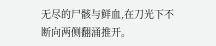无尽的尸骸与鲜血,在刀光下不断向两侧翻涌推开。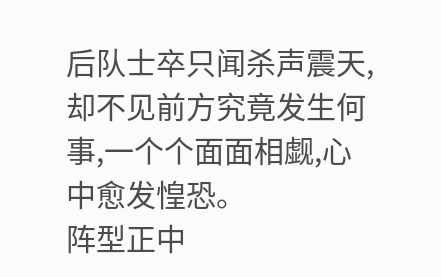后队士卒只闻杀声震天,却不见前方究竟发生何事,一个个面面相觑,心中愈发惶恐。
阵型正中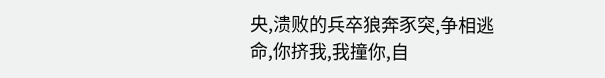央,溃败的兵卒狼奔豕突,争相逃命,你挤我,我撞你,自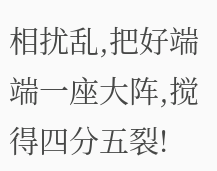相扰乱,把好端端一座大阵,搅得四分五裂!